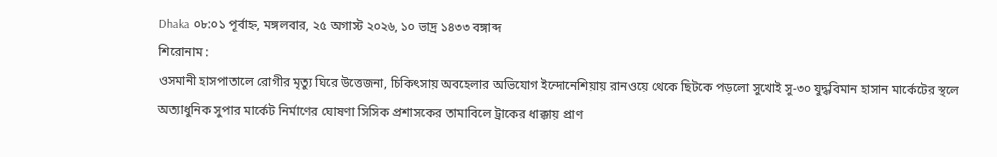Dhaka ০৮:০১ পূর্বাহ্ন, মঙ্গলবার, ২৫ অগাস্ট ২০২৬, ১০ ভাদ্র ১৪৩৩ বঙ্গাব্দ
শিরোনাম :
ওসমানী হাসপাতালে রোগীর মৃত্যু ঘিরে উত্তেজনা, চিকিৎসায় অবহেলার অভিযোগ ইন্দোনেশিয়ায় রানওয়ে থেকে ছিটকে পড়লো সুখোই সু-৩০ যুদ্ধবিমান হাসান মার্কেটের স্থলে অত্যাধুনিক সুপার মার্কেট নির্মাণের ঘোষণা সিসিক প্রশাসকের তামাবিলে ট্রাকের ধাক্কায় প্রাণ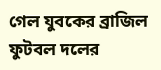গেল যুবকের ব্রাজিল ফুটবল দলের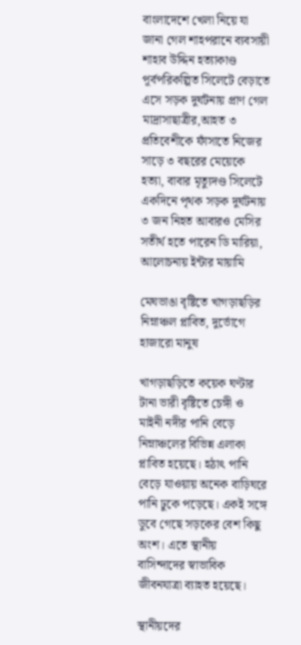বাংলাদেশে খেলা নিয়ে যা জানা গেল শাহপরানে ব্যবসায়ী শাহাব উদ্দিন হত্যাকাণ্ড পূর্বপরিকল্পিত সিলেটে বেড়াতে এসে সড়ক দুর্ঘটনায় প্রাণ গেল মাদ্রাসাছাত্রীর,আহত ৩ প্রতিবেশীকে ফাঁসাতে নিজের সাড়ে ৩ বছরের মেয়েকে হত্যা, বাবার মৃত্যুদণ্ড সিলেটে একদিনে পৃথক সড়ক দুর্ঘটনায় ৩ জন নিহত আবারও মেসির সতীর্থ হতে পারেন ডি মারিয়া, আলোচনায় ইন্টার মায়ামি

মেঘভাঙা বৃষ্টিতে খাগড়াছড়ির নিম্নাঞ্চল প্লাবিত, দুর্ভোগে হাজারো মানুষ

খাগড়াছড়িতে কয়েক ঘণ্টার টানা ভারী বৃষ্টিতে চেঙ্গী ও মাইনী নদীর পানি বেড়ে নিম্নাঞ্চলের বিভিন্ন এলাকা প্লাবিত হয়েছে। হঠাৎ পানি বেড়ে যাওয়ায় অনেক বাড়িঘরে পানি ঢুকে পড়েছে। একই সঙ্গে ডুবে গেছে সড়কের বেশ কিছু অংশ। এতে স্থানীয় বাসিন্দাদের স্বাভাবিক জীবনযাত্রা ব্যাহত হয়েছে।

স্থানীয়দের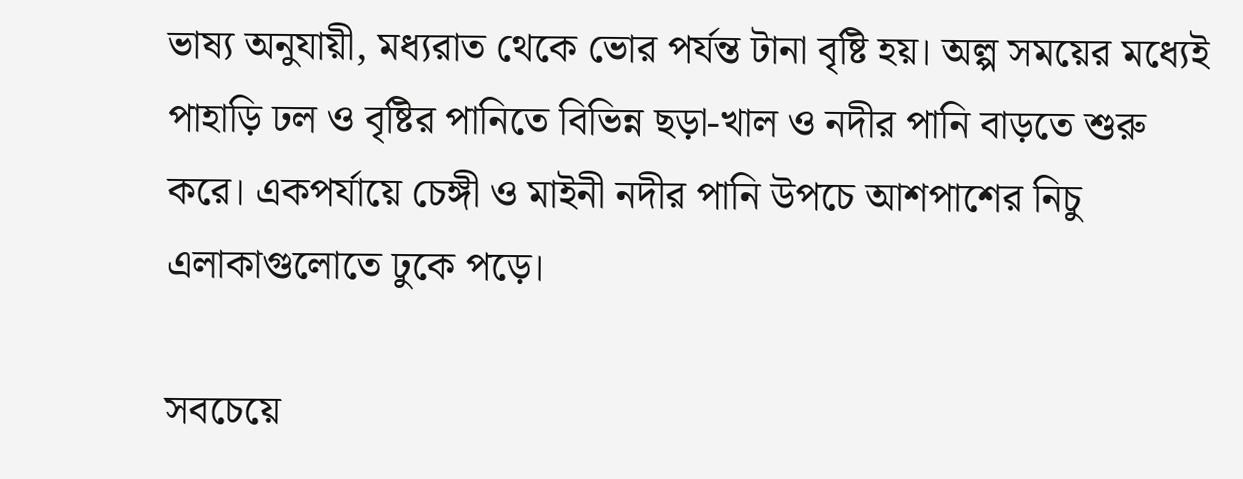ভাষ্য অনুযায়ী, মধ্যরাত থেকে ভোর পর্যন্ত টানা বৃষ্টি হয়। অল্প সময়ের মধ্যেই পাহাড়ি ঢল ও বৃষ্টির পানিতে বিভিন্ন ছড়া-খাল ও নদীর পানি বাড়তে শুরু করে। একপর্যায়ে চেঙ্গী ও মাইনী নদীর পানি উপচে আশপাশের নিচু এলাকাগুলোতে ঢুকে পড়ে।

সবচেয়ে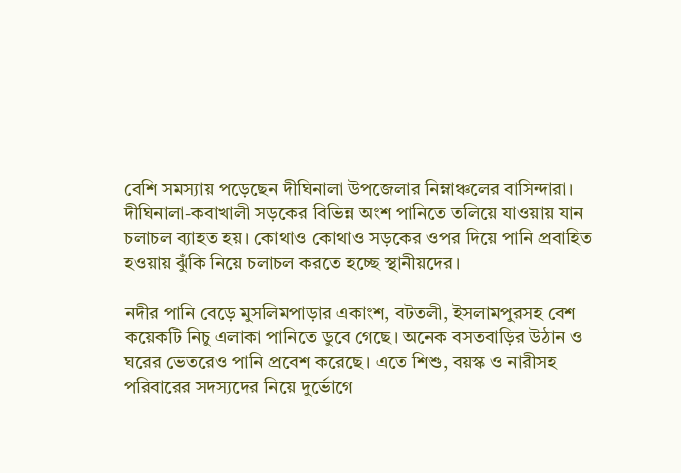বেশি সমস্যায় পড়েছেন দীঘিনালা উপজেলার নিম্নাঞ্চলের বাসিন্দারা। দীঘিনালা-কবাখালী সড়কের বিভিন্ন অংশ পানিতে তলিয়ে যাওয়ায় যান চলাচল ব্যাহত হয়। কোথাও কোথাও সড়কের ওপর দিয়ে পানি প্রবাহিত হওয়ায় ঝুঁকি নিয়ে চলাচল করতে হচ্ছে স্থানীয়দের।

নদীর পানি বেড়ে মুসলিমপাড়ার একাংশ, বটতলী, ইসলামপুরসহ বেশ কয়েকটি নিচু এলাকা পানিতে ডুবে গেছে। অনেক বসতবাড়ির উঠান ও ঘরের ভেতরেও পানি প্রবেশ করেছে। এতে শিশু, বয়স্ক ও নারীসহ পরিবারের সদস্যদের নিয়ে দুর্ভোগে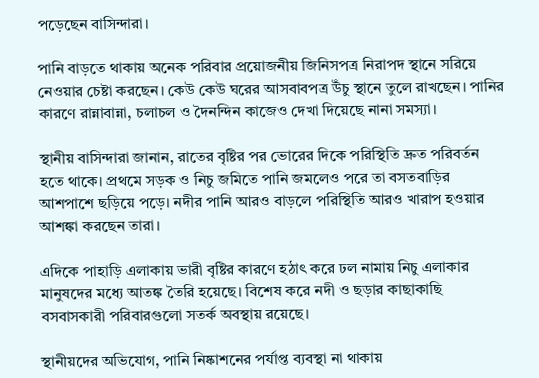পড়েছেন বাসিন্দারা।

পানি বাড়তে থাকায় অনেক পরিবার প্রয়োজনীয় জিনিসপত্র নিরাপদ স্থানে সরিয়ে নেওয়ার চেষ্টা করছেন। কেউ কেউ ঘরের আসবাবপত্র উঁচু স্থানে তুলে রাখছেন। পানির কারণে রান্নাবান্না, চলাচল ও দৈনন্দিন কাজেও দেখা দিয়েছে নানা সমস্যা।

স্থানীয় বাসিন্দারা জানান, রাতের বৃষ্টির পর ভোরের দিকে পরিস্থিতি দ্রুত পরিবর্তন হতে থাকে। প্রথমে সড়ক ও নিচু জমিতে পানি জমলেও পরে তা বসতবাড়ির আশপাশে ছড়িয়ে পড়ে। নদীর পানি আরও বাড়লে পরিস্থিতি আরও খারাপ হওয়ার আশঙ্কা করছেন তারা।

এদিকে পাহাড়ি এলাকায় ভারী বৃষ্টির কারণে হঠাৎ করে ঢল নামায় নিচু এলাকার মানুষদের মধ্যে আতঙ্ক তৈরি হয়েছে। বিশেষ করে নদী ও ছড়ার কাছাকাছি বসবাসকারী পরিবারগুলো সতর্ক অবস্থায় রয়েছে।

স্থানীয়দের অভিযোগ, পানি নিষ্কাশনের পর্যাপ্ত ব্যবস্থা না থাকায়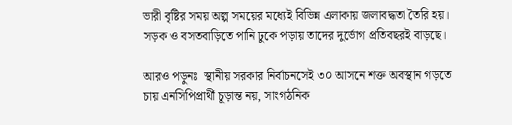ভারী বৃষ্টির সময় অল্প সময়ের মধ্যেই বিভিন্ন এলাকায় জলাবদ্ধতা তৈরি হয়। সড়ক ও বসতবাড়িতে পানি ঢুকে পড়ায় তাদের দুর্ভোগ প্রতিবছরই বাড়ছে।

আরও পড়ুনঃ  স্থানীয় সরকার নির্বাচনসেই ৩০ আসনে শক্ত অবস্থান গড়তে চায় এনসিপিপ্রার্থী চূড়ান্ত নয়, সাংগঠনিক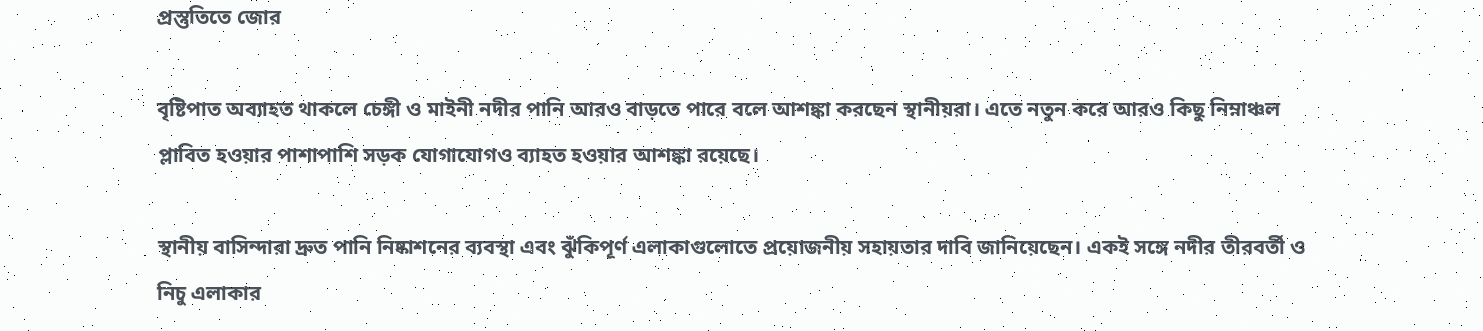প্রস্তুতিতে জোর

বৃষ্টিপাত অব্যাহত থাকলে চেঙ্গী ও মাইনী নদীর পানি আরও বাড়তে পারে বলে আশঙ্কা করছেন স্থানীয়রা। এতে নতুন করে আরও কিছু নিম্নাঞ্চল প্লাবিত হওয়ার পাশাপাশি সড়ক যোগাযোগও ব্যাহত হওয়ার আশঙ্কা রয়েছে।

স্থানীয় বাসিন্দারা দ্রুত পানি নিষ্কাশনের ব্যবস্থা এবং ঝুঁকিপূর্ণ এলাকাগুলোতে প্রয়োজনীয় সহায়তার দাবি জানিয়েছেন। একই সঙ্গে নদীর তীরবর্তী ও নিচু এলাকার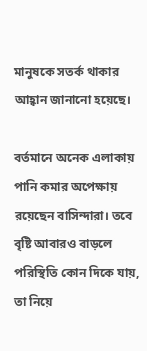মানুষকে সতর্ক থাকার আহ্বান জানানো হয়েছে।

বর্তমানে অনেক এলাকায় পানি কমার অপেক্ষায় রয়েছেন বাসিন্দারা। তবে বৃষ্টি আবারও বাড়লে পরিস্থিতি কোন দিকে যায়, তা নিয়ে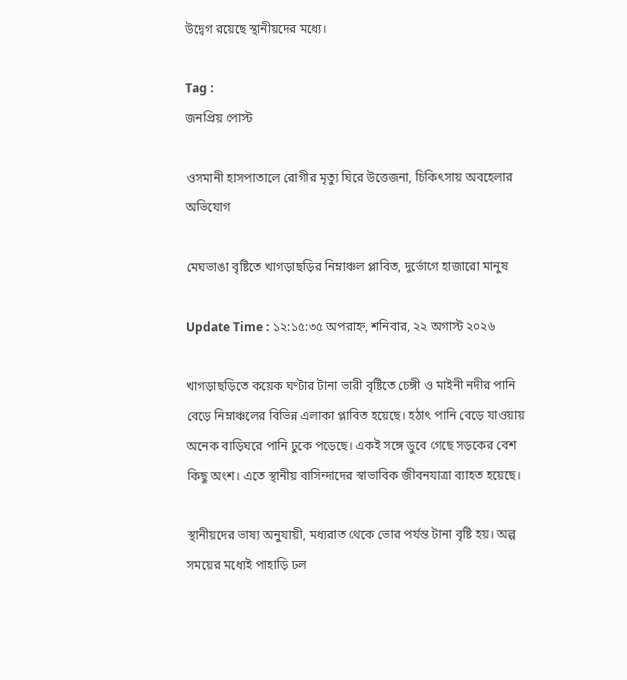উদ্বেগ রয়েছে স্থানীয়দের মধ্যে।

Tag :
জনপ্রিয় পোস্ট

ওসমানী হাসপাতালে রোগীর মৃত্যু ঘিরে উত্তেজনা, চিকিৎসায় অবহেলার অভিযোগ

মেঘভাঙা বৃষ্টিতে খাগড়াছড়ির নিম্নাঞ্চল প্লাবিত, দুর্ভোগে হাজারো মানুষ

Update Time : ১২:১৫:৩৫ অপরাহ্ন, শনিবার, ২২ অগাস্ট ২০২৬

খাগড়াছড়িতে কয়েক ঘণ্টার টানা ভারী বৃষ্টিতে চেঙ্গী ও মাইনী নদীর পানি বেড়ে নিম্নাঞ্চলের বিভিন্ন এলাকা প্লাবিত হয়েছে। হঠাৎ পানি বেড়ে যাওয়ায় অনেক বাড়িঘরে পানি ঢুকে পড়েছে। একই সঙ্গে ডুবে গেছে সড়কের বেশ কিছু অংশ। এতে স্থানীয় বাসিন্দাদের স্বাভাবিক জীবনযাত্রা ব্যাহত হয়েছে।

স্থানীয়দের ভাষ্য অনুযায়ী, মধ্যরাত থেকে ভোর পর্যন্ত টানা বৃষ্টি হয়। অল্প সময়ের মধ্যেই পাহাড়ি ঢল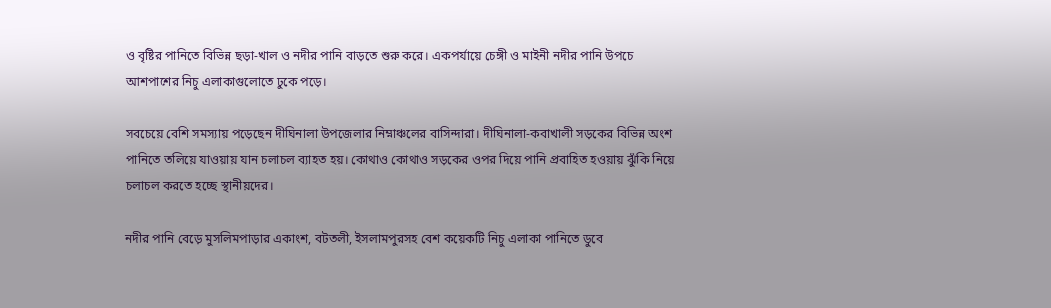ও বৃষ্টির পানিতে বিভিন্ন ছড়া-খাল ও নদীর পানি বাড়তে শুরু করে। একপর্যায়ে চেঙ্গী ও মাইনী নদীর পানি উপচে আশপাশের নিচু এলাকাগুলোতে ঢুকে পড়ে।

সবচেয়ে বেশি সমস্যায় পড়েছেন দীঘিনালা উপজেলার নিম্নাঞ্চলের বাসিন্দারা। দীঘিনালা-কবাখালী সড়কের বিভিন্ন অংশ পানিতে তলিয়ে যাওয়ায় যান চলাচল ব্যাহত হয়। কোথাও কোথাও সড়কের ওপর দিয়ে পানি প্রবাহিত হওয়ায় ঝুঁকি নিয়ে চলাচল করতে হচ্ছে স্থানীয়দের।

নদীর পানি বেড়ে মুসলিমপাড়ার একাংশ, বটতলী, ইসলামপুরসহ বেশ কয়েকটি নিচু এলাকা পানিতে ডুবে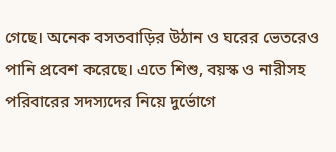গেছে। অনেক বসতবাড়ির উঠান ও ঘরের ভেতরেও পানি প্রবেশ করেছে। এতে শিশু, বয়স্ক ও নারীসহ পরিবারের সদস্যদের নিয়ে দুর্ভোগে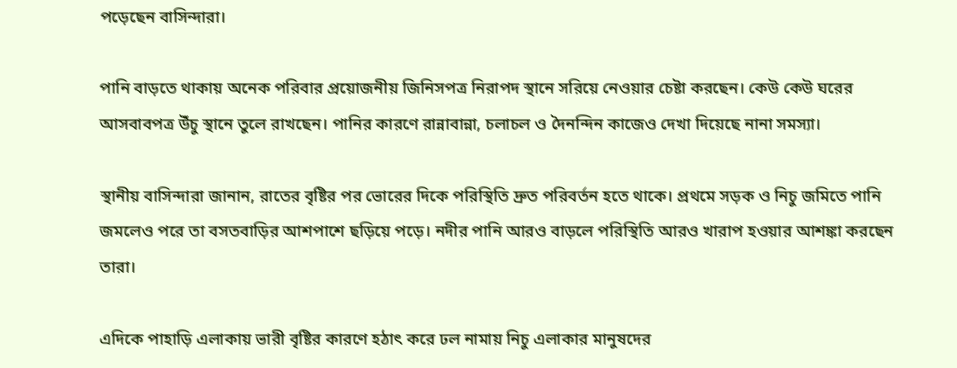পড়েছেন বাসিন্দারা।

পানি বাড়তে থাকায় অনেক পরিবার প্রয়োজনীয় জিনিসপত্র নিরাপদ স্থানে সরিয়ে নেওয়ার চেষ্টা করছেন। কেউ কেউ ঘরের আসবাবপত্র উঁচু স্থানে তুলে রাখছেন। পানির কারণে রান্নাবান্না, চলাচল ও দৈনন্দিন কাজেও দেখা দিয়েছে নানা সমস্যা।

স্থানীয় বাসিন্দারা জানান, রাতের বৃষ্টির পর ভোরের দিকে পরিস্থিতি দ্রুত পরিবর্তন হতে থাকে। প্রথমে সড়ক ও নিচু জমিতে পানি জমলেও পরে তা বসতবাড়ির আশপাশে ছড়িয়ে পড়ে। নদীর পানি আরও বাড়লে পরিস্থিতি আরও খারাপ হওয়ার আশঙ্কা করছেন তারা।

এদিকে পাহাড়ি এলাকায় ভারী বৃষ্টির কারণে হঠাৎ করে ঢল নামায় নিচু এলাকার মানুষদের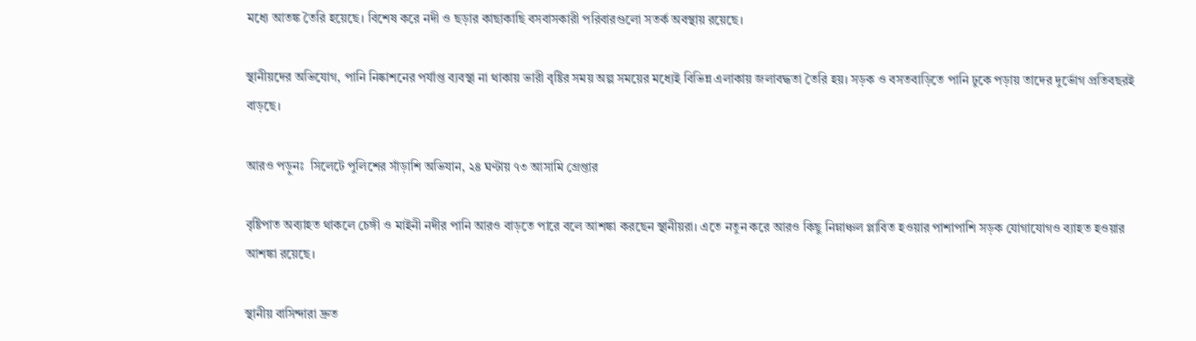মধ্যে আতঙ্ক তৈরি হয়েছে। বিশেষ করে নদী ও ছড়ার কাছাকাছি বসবাসকারী পরিবারগুলো সতর্ক অবস্থায় রয়েছে।

স্থানীয়দের অভিযোগ, পানি নিষ্কাশনের পর্যাপ্ত ব্যবস্থা না থাকায় ভারী বৃষ্টির সময় অল্প সময়ের মধ্যেই বিভিন্ন এলাকায় জলাবদ্ধতা তৈরি হয়। সড়ক ও বসতবাড়িতে পানি ঢুকে পড়ায় তাদের দুর্ভোগ প্রতিবছরই বাড়ছে।

আরও পড়ুনঃ  সিলেটে পুলিশের সাঁড়াশি অভিযান, ২৪ ঘণ্টায় ৭৩ আসামি গ্রেপ্তার

বৃষ্টিপাত অব্যাহত থাকলে চেঙ্গী ও মাইনী নদীর পানি আরও বাড়তে পারে বলে আশঙ্কা করছেন স্থানীয়রা। এতে নতুন করে আরও কিছু নিম্নাঞ্চল প্লাবিত হওয়ার পাশাপাশি সড়ক যোগাযোগও ব্যাহত হওয়ার আশঙ্কা রয়েছে।

স্থানীয় বাসিন্দারা দ্রুত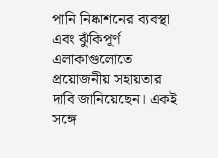পানি নিষ্কাশনের ব্যবস্থা এবং ঝুঁকিপূর্ণ এলাকাগুলোতে প্রয়োজনীয় সহায়তার দাবি জানিয়েছেন। একই সঙ্গে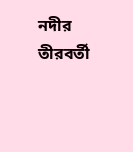নদীর তীরবর্তী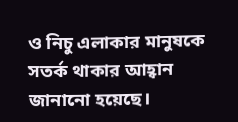ও নিচু এলাকার মানুষকে সতর্ক থাকার আহ্বান জানানো হয়েছে।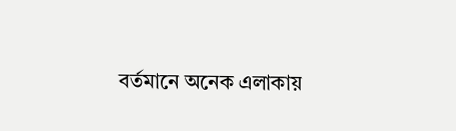বর্তমানে অনেক এলাকায়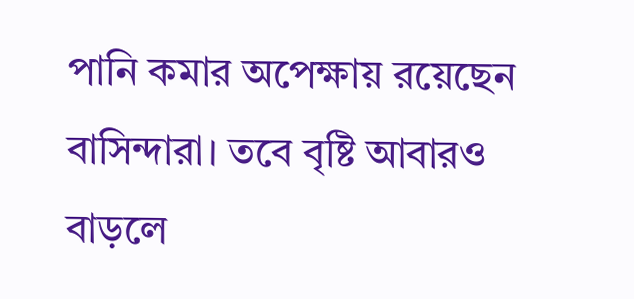পানি কমার অপেক্ষায় রয়েছেন বাসিন্দারা। তবে বৃষ্টি আবারও বাড়লে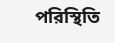পরিস্থিতি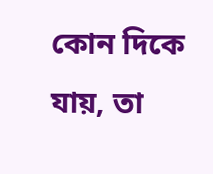কোন দিকে যায়, তা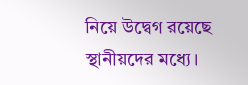নিয়ে উদ্বেগ রয়েছে স্থানীয়দের মধ্যে।